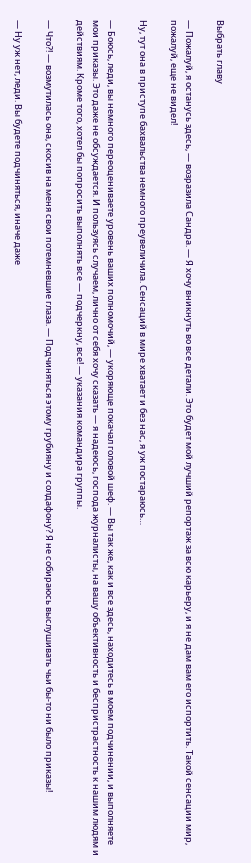Выбрать главу

— Пожалуй, я останусь здесь, — возразила Сандра. — Я хочу вникнуть во все детали. Это будет мой лучший репортаж за всю карьеру, и я не дам вам его испортить. Такой сенсации мир, пожалуй, еще не видел!

Ну, тут она в приступе бахвальства немного преувеличила. Сенсаций в мире хватает и без нас, я уж постараюсь…

— Боюсь, леди, вы немного переоцениваете уровень ваших полномочий, — укоряюще покачал головой шеф. — Вы так же, как и все здесь, находитесь в моем подчинении, и выполняете мои приказы. Это даже не обсуждается. И пользуясь случаем, лично от себя хочу сказать — я надеюсь, господа журналисты, на вашу объективность и беспристрастность к нашим людям и действиям. Кроме того, хотел бы попросить выполнять все — подчеркну, все! — указания командира группы.

— Что?! — возмутилась она, скосив на меня свои потемневшие глаза. — Подчиняться этому грубияну и солдафону? Я не собираюсь выслушивать чьи бы-то ни было приказы!

— Ну уж нет, леди. Вы будете подчиняться, иначе даже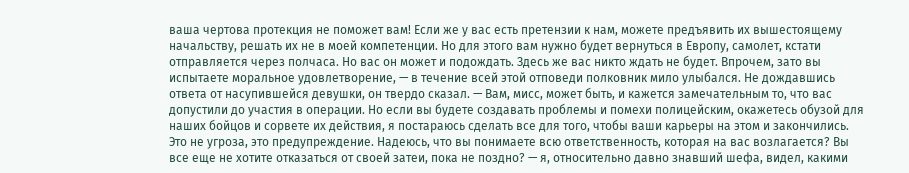ваша чертова протекция не поможет вам! Если же у вас есть претензии к нам, можете предъявить их вышестоящему начальству, решать их не в моей компетенции. Но для этого вам нужно будет вернуться в Европу, самолет, кстати отправляется через полчаса. Но вас он может и подождать. Здесь же вас никто ждать не будет. Впрочем, зато вы испытаете моральное удовлетворение, — в течение всей этой отповеди полковник мило улыбался. Не дождавшись ответа от насупившейся девушки, он твердо сказал. — Вам, мисс, может быть, и кажется замечательным то, что вас допустили до участия в операции. Но если вы будете создавать проблемы и помехи полицейским, окажетесь обузой для наших бойцов и сорвете их действия, я постараюсь сделать все для того, чтобы ваши карьеры на этом и закончились. Это не угроза, это предупреждение. Надеюсь, что вы понимаете всю ответственность, которая на вас возлагается? Вы все еще не хотите отказаться от своей затеи, пока не поздно? — я, относительно давно знавший шефа, видел, какими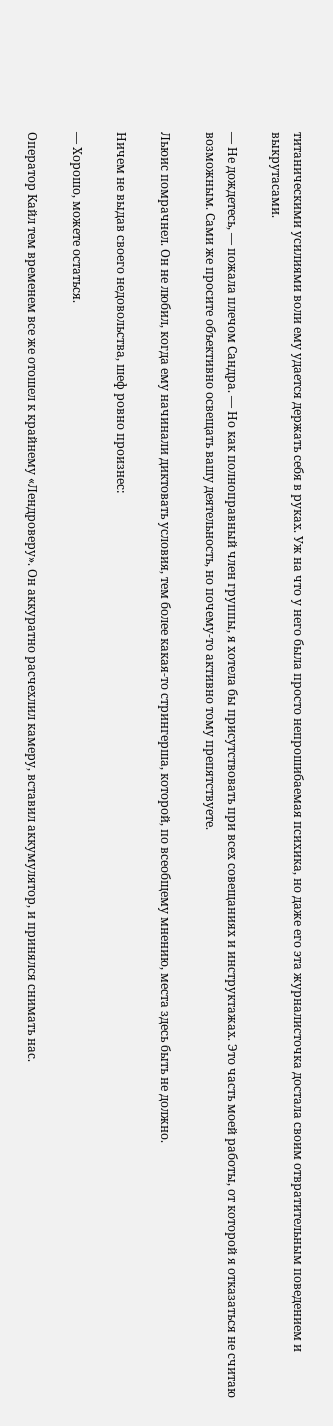титаническими усилиями воли ему удается держать себя в руках. Уж на что у него была просто непрошибаемая психика, но даже его эта журналисточка достала своим отвратительным поведением и выкрутасами.

— Не дождетесь, — пожала плечом Сандра. — Но как полноправный член группы, я хотела бы присутствовать при всех совещаниях и инструктажах. Это часть моей работы, от которой я отказаться не считаю возможным. Сами же просите объективно освещать вашу деятельность, но почему-то активно тому препятствуете.

Льюис помрачнел. Он не любил, когда ему начинали диктовать условия, тем более какая-то стрингерша, которой, по всеобщему мнению, места здесь быть не должно.

Ничем не выдав своего недовольства, шеф ровно произнес:

— Хорошо, можете остаться.

Оператор Кайл тем временем все же отошел к крайнему «Лендроверу». Он аккуратно расчехлил камеру, вставил аккумулятор, и принялся снимать нас.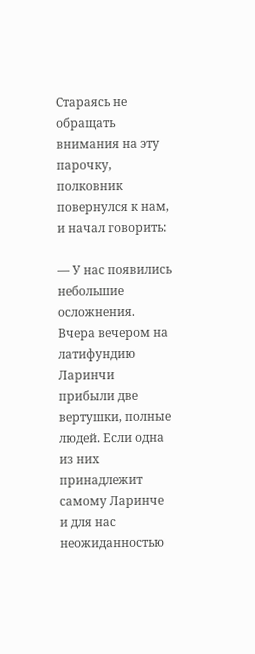Стараясь не обращать внимания на эту парочку, полковник повернулся к нам, и начал говорить:

— У нас появились небольшие осложнения. Вчера вечером на латифундию Ларинчи прибыли две вертушки, полные людей. Если одна из них принадлежит самому Ларинче и для нас неожиданностью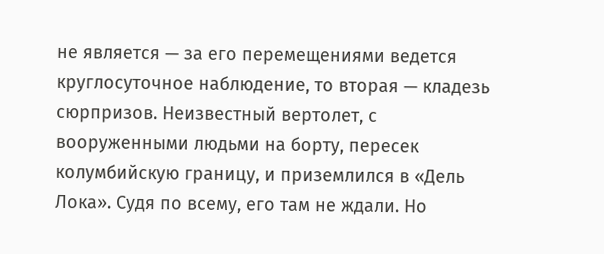не является — за его перемещениями ведется круглосуточное наблюдение, то вторая — кладезь сюрпризов. Неизвестный вертолет, с вооруженными людьми на борту, пересек колумбийскую границу, и приземлился в «Дель Лока». Судя по всему, его там не ждали. Но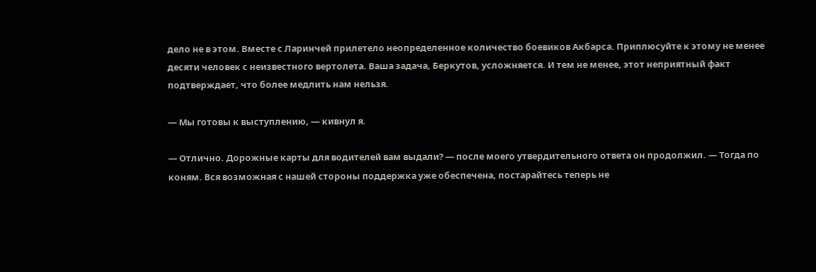дело не в этом. Вместе с Ларинчей прилетело неопределенное количество боевиков Акбарса. Приплюсуйте к этому не менее десяти человек с неизвестного вертолета. Ваша задача, Беркутов, усложняется. И тем не менее, этот неприятный факт подтверждает, что более медлить нам нельзя.

— Мы готовы к выступлению, — кивнул я.

— Отлично. Дорожные карты для водителей вам выдали? — после моего утвердительного ответа он продолжил. — Тогда по коням. Вся возможная с нашей стороны поддержка уже обеспечена, постарайтесь теперь не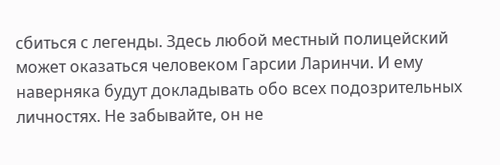сбиться с легенды. Здесь любой местный полицейский может оказаться человеком Гарсии Ларинчи. И ему наверняка будут докладывать обо всех подозрительных личностях. Не забывайте, он не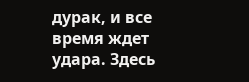дурак, и все время ждет удара. Здесь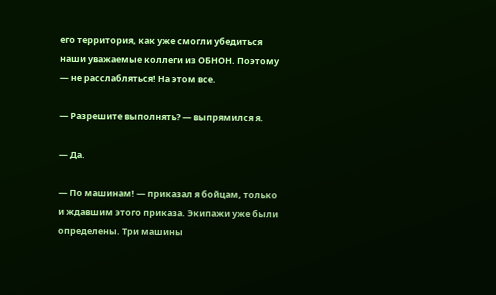его территория, как уже смогли убедиться наши уважаемые коллеги из ОБНОН. Поэтому — не расслабляться! На этом все.

— Разрешите выполнять? — выпрямился я.

— Да.

— По машинам! — приказал я бойцам, только и ждавшим этого приказа. Экипажи уже были определены. Три машины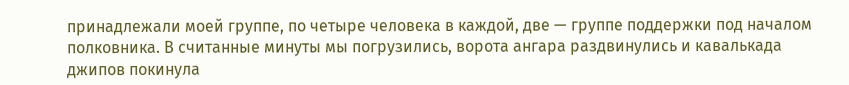принадлежали моей группе, по четыре человека в каждой, две — группе поддержки под началом полковника. В считанные минуты мы погрузились, ворота ангара раздвинулись и кавалькада джипов покинула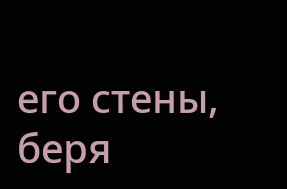его стены, беря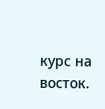курс на восток.